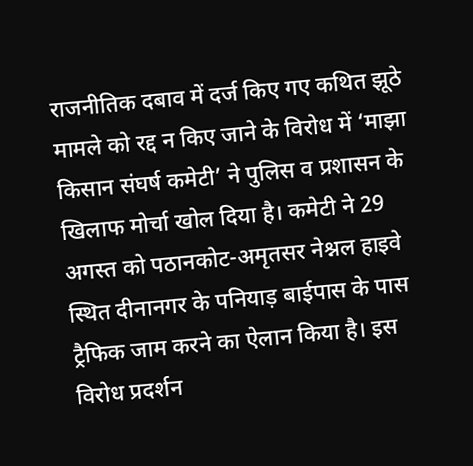राजनीतिक दबाव में दर्ज किए गए कथित झूठे मामले को रद्द न किए जाने के विरोध में ‘माझा किसान संघर्ष कमेटी’ ने पुलिस व प्रशासन के खिलाफ मोर्चा खोल दिया है। कमेटी ने 29 अगस्त को पठानकोट-अमृतसर नेश्नल हाइवे स्थित दीनानगर के पनियाड़ बाईपास के पास ट्रैफिक जाम करने का ऐलान किया है। इस विरोध प्रदर्शन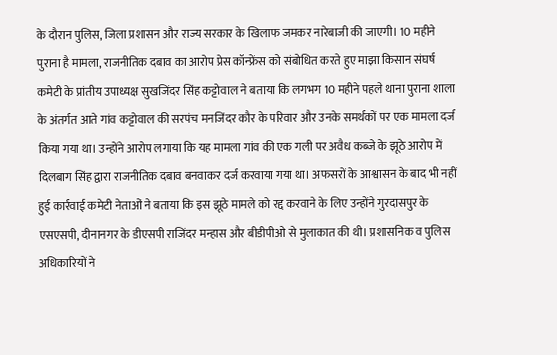के दौरान पुलिस, जिला प्रशासन और राज्य सरकार के खिलाफ जमकर नारेबाजी की जाएगी। 10 महीने पुराना है मामला, राजनीतिक दबाव का आरोप प्रेस कॉन्फ्रेंस को संबोधित करते हुए माझा किसान संघर्ष कमेटी के प्रांतीय उपाध्यक्ष सुखजिंदर सिंह कट्टोवाल ने बताया कि लगभग 10 महीने पहले थाना पुराना शाला के अंतर्गत आते गांव कट्टोवाल की सरपंच मनजिंदर कौर के परिवार और उनके समर्थकों पर एक मामला दर्ज किया गया था। उन्होंने आरोप लगाया कि यह मामला गांव की एक गली पर अवैध कब्जे के झूठे आरोप में दिलबाग सिंह द्वारा राजनीतिक दबाव बनवाकर दर्ज करवाया गया था। अफसरों के आश्वासन के बाद भी नहीं हुई कार्रवाई कमेटी नेताओं ने बताया कि इस झूठे मामले को रद्द करवाने के लिए उन्होंने गुरदासपुर के एसएसपी, दीनानगर के डीएसपी राजिंदर मन्हास और बीडीपीओ से मुलाकात की थी। प्रशासनिक व पुलिस अधिकारियों ने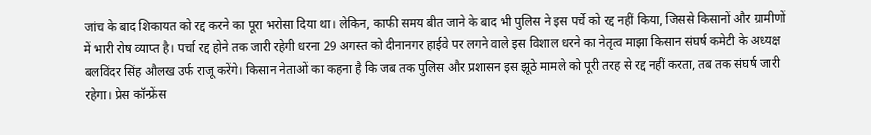जांच के बाद शिकायत को रद्द करने का पूरा भरोसा दिया था। लेकिन, काफी समय बीत जाने के बाद भी पुलिस ने इस पर्चे को रद्द नहीं किया, जिससे किसानों और ग्रामीणों में भारी रोष व्याप्त है। पर्चा रद्द होने तक जारी रहेगी धरना 29 अगस्त को दीनानगर हाईवे पर लगने वाले इस विशाल धरने का नेतृत्व माझा किसान संघर्ष कमेटी के अध्यक्ष बलविंदर सिंह औलख उर्फ राजू करेंगे। किसान नेताओं का कहना है कि जब तक पुलिस और प्रशासन इस झूठे मामले को पूरी तरह से रद्द नहीं करता, तब तक संघर्ष जारी रहेगा। प्रेस कॉन्फ्रेंस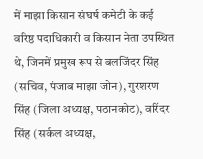में माझा किसान संघर्ष कमेटी के कई वरिष्ठ पदाधिकारी व किसान नेता उपस्थित थे, जिनमें प्रमुख रूप से बलजिंदर सिंह (सचिव, पंजाब माझा जोन), गुरशरण सिंह (जिला अध्यक्ष, पठानकोट), वरिंदर सिंह (सर्कल अध्यक्ष,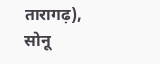तारागढ़), सोनू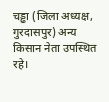चड्ढा (जिला अध्यक्ष, गुरदासपुर) अन्य किसान नेता उपस्थित रहे।